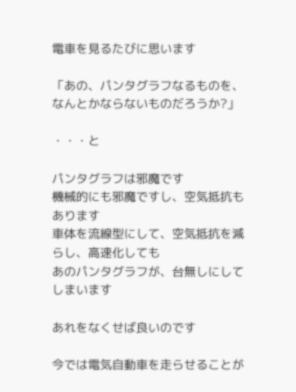電車を見るたびに思います

「あの、パンタグラフなるものを、なんとかならないものだろうか?」

・・・と

パンタグラフは邪魔です
機械的にも邪魔ですし、空気抵抗もあります
車体を流線型にして、空気抵抗を減らし、高速化しても
あのパンタグラフが、台無しにしてしまいます

あれをなくせば良いのです

今では電気自動車を走らせることが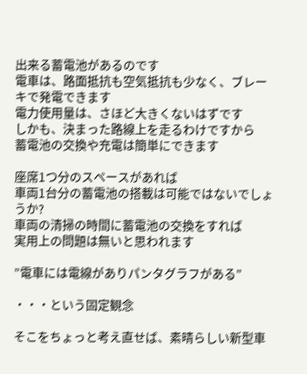出来る蓄電池があるのです
電車は、路面抵抗も空気抵抗も少なく、ブレーキで発電できます
電力使用量は、さほど大きくないはずです
しかも、決まった路線上を走るわけですから
蓄電池の交換や充電は簡単にできます

座席1つ分のスペースがあれば
車両1台分の蓄電池の搭載は可能ではないでしょうか?
車両の清掃の時間に蓄電池の交換をすれば
実用上の問題は無いと思われます

”電車には電線がありパンタグラフがある”

・・・という固定観念

そこをちょっと考え直せば、素晴らしい新型車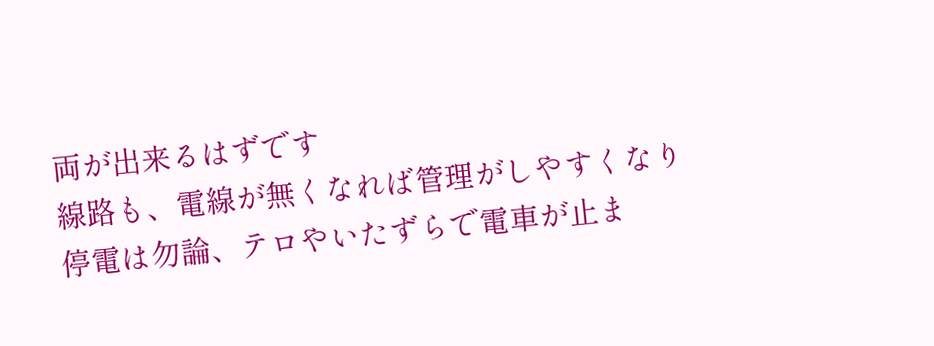両が出来るはずです
線路も、電線が無くなれば管理がしやすくなり
停電は勿論、テロやいたずらで電車が止ま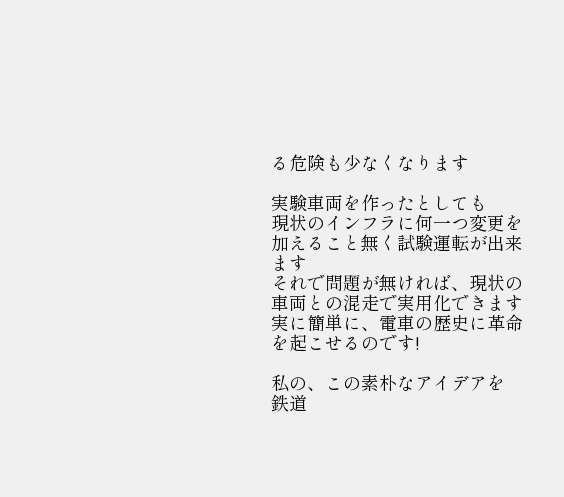る危険も少なくなります

実験車両を作ったとしても
現状のインフラに何一つ変更を加えること無く試験運転が出来ます
それで問題が無ければ、現状の車両との混走で実用化できます
実に簡単に、電車の歴史に革命を起こせるのです!

私の、この素朴なアイデアを
鉄道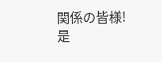関係の皆様!
是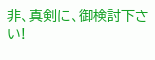非、真剣に、御検討下さい!